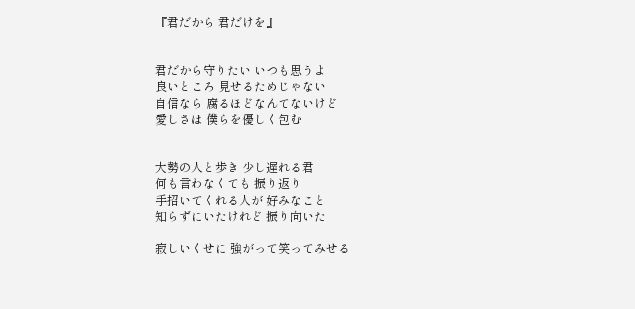『君だから 君だけを』


君だから守りたい いつも思うよ
良いところ 見せるためじゃない
自信なら 腐るほどなんてないけど
愛しさは 僕らを優しく包む


大勢の人と歩き 少し遅れる君
何も言わなくても 振り返り
手招いてくれる人が 好みなこと
知らずにいたけれど 振り向いた

寂しいくせに 強がって笑ってみせる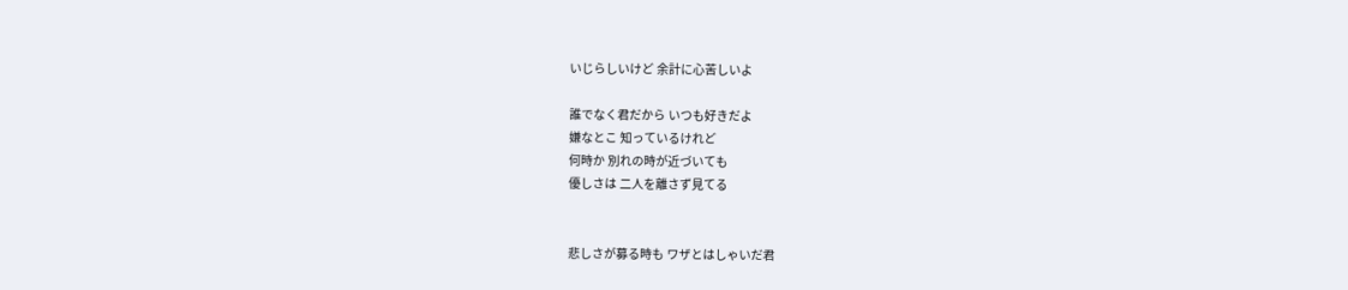いじらしいけど 余計に心苦しいよ

誰でなく君だから いつも好きだよ
嫌なとこ 知っているけれど
何時か 別れの時が近づいても
優しさは 二人を離さず見てる


悲しさが募る時も ワザとはしゃいだ君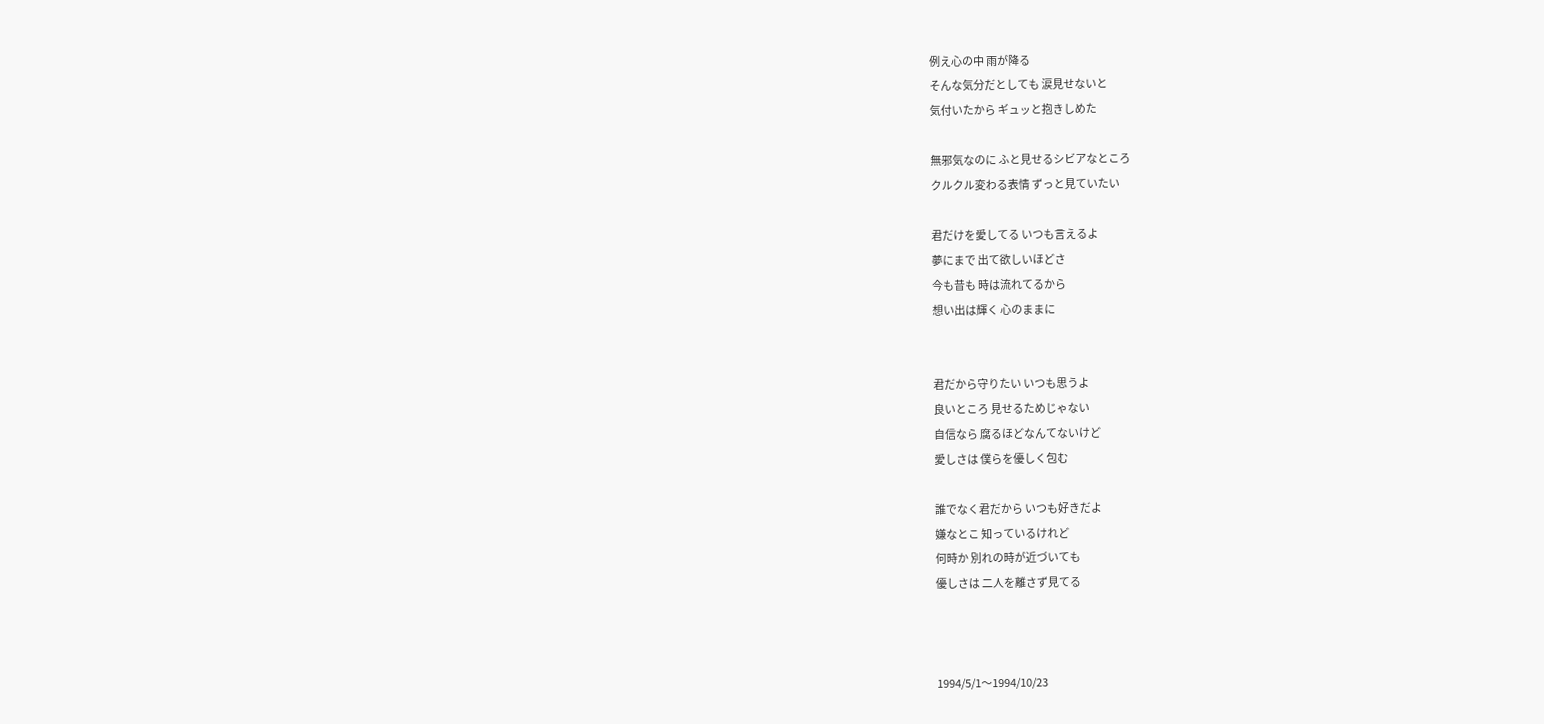例え心の中 雨が降る
そんな気分だとしても 涙見せないと
気付いたから ギュッと抱きしめた

無邪気なのに ふと見せるシビアなところ
クルクル変わる表情 ずっと見ていたい

君だけを愛してる いつも言えるよ
夢にまで 出て欲しいほどさ
今も昔も 時は流れてるから
想い出は輝く 心のままに


君だから守りたい いつも思うよ
良いところ 見せるためじゃない
自信なら 腐るほどなんてないけど
愛しさは 僕らを優しく包む

誰でなく君だから いつも好きだよ
嫌なとこ 知っているけれど
何時か 別れの時が近づいても
優しさは 二人を離さず見てる



1994/5/1〜1994/10/23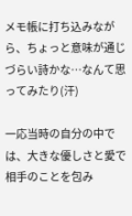メモ帳に打ち込みながら、ちょっと意味が通じづらい詩かな…なんて思ってみたり(汗)

一応当時の自分の中では、大きな優しさと愛で相手のことを包み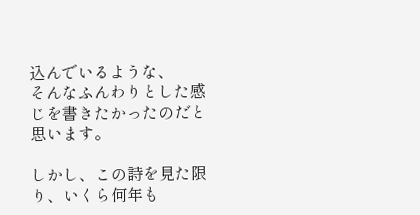込んでいるような、
そんなふんわりとした感じを書きたかったのだと思います。

しかし、この詩を見た限り、いくら何年も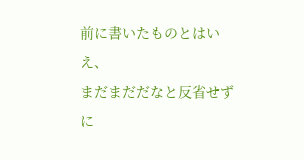前に書いたものとはいえ、
まだまだだなと反省せずに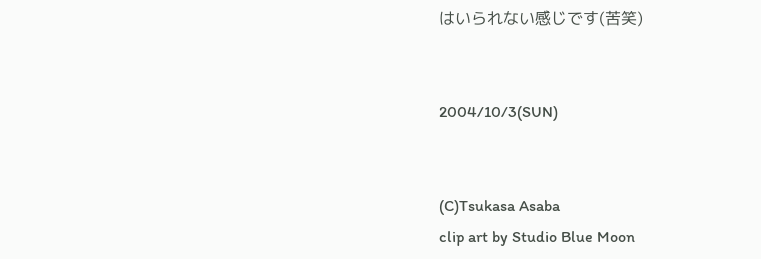はいられない感じです(苦笑)


2004/10/3(SUN)


(C)Tsukasa Asaba
clip art by Studio Blue Moon